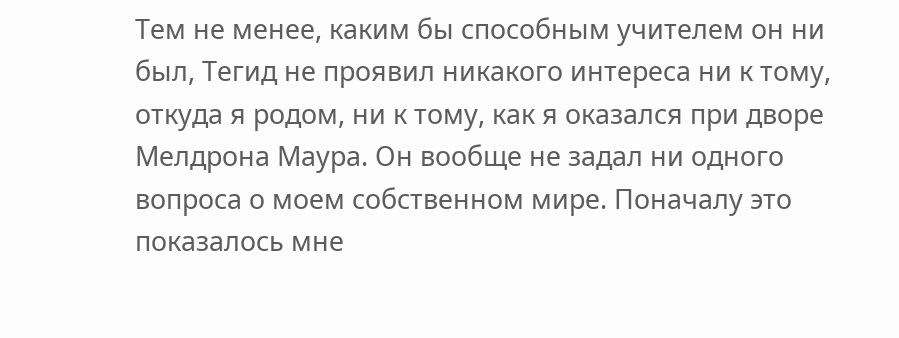Тем не менее, каким бы способным учителем он ни был, Тегид не проявил никакого интереса ни к тому, откуда я родом, ни к тому, как я оказался при дворе Мелдрона Маура. Он вообще не задал ни одного вопроса о моем собственном мире. Поначалу это показалось мне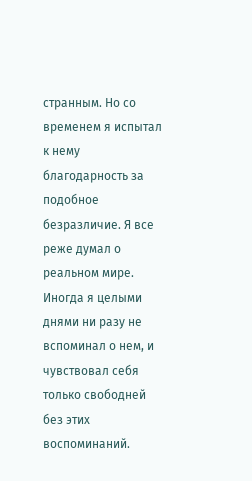странным. Но со временем я испытал к нему благодарность за подобное безразличие. Я все реже думал о реальном мире. Иногда я целыми днями ни разу не вспоминал о нем, и чувствовал себя только свободней без этих воспоминаний.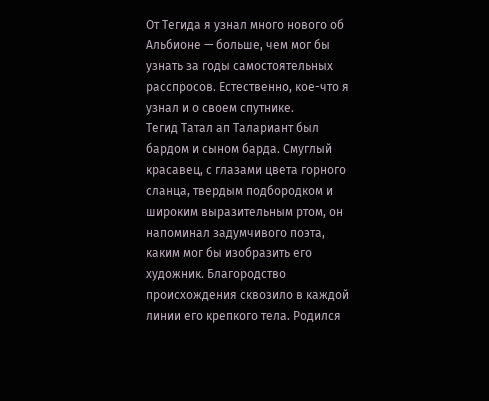От Тегида я узнал много нового об Альбионе — больше, чем мог бы узнать за годы самостоятельных расспросов. Естественно, кое-что я узнал и о своем спутнике.
Тегид Татал ап Талариант был бардом и сыном барда. Смуглый красавец, с глазами цвета горного сланца, твердым подбородком и широким выразительным ртом, он напоминал задумчивого поэта, каким мог бы изобразить его художник. Благородство происхождения сквозило в каждой линии его крепкого тела. Родился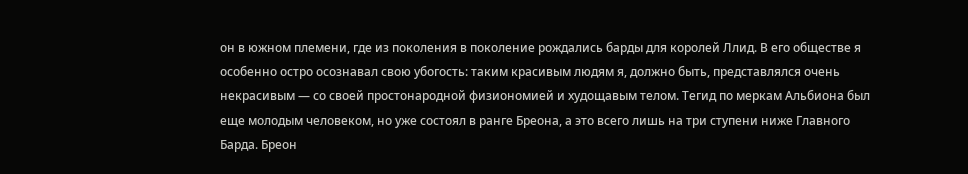он в южном племени, где из поколения в поколение рождались барды для королей Ллид. В его обществе я особенно остро осознавал свою убогость: таким красивым людям я, должно быть, представлялся очень некрасивым — со своей простонародной физиономией и худощавым телом. Тегид по меркам Альбиона был еще молодым человеком, но уже состоял в ранге Бреона, а это всего лишь на три ступени ниже Главного Барда. Бреон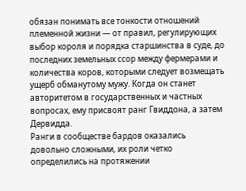обязан понимать все тонкости отношений племенной жизни — от правил, регулирующих выбор короля и порядка старшинства в суде, до последних земельных ссор между фермерами и количества коров, которыми следует возмещать ущерб обманутому мужу. Когда он станет авторитетом в государственных и частных вопросах, ему присвоят ранг Гвиддона, а затем Дервидда.
Ранги в сообществе бардов оказались довольно сложными, их роли четко определились на протяжении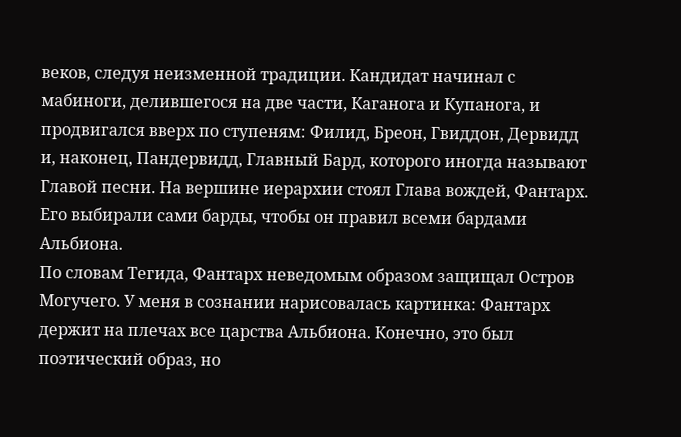веков, следуя неизменной традиции. Кандидат начинал с мабиноги, делившегося на две части, Каганога и Купанога, и продвигался вверх по ступеням: Филид, Бреон, Гвиддон, Дервидд и, наконец, Пандервидд, Главный Бард, которого иногда называют Главой песни. На вершине иерархии стоял Глава вождей, Фантарх. Его выбирали сами барды, чтобы он правил всеми бардами Альбиона.
По словам Тегида, Фантарх неведомым образом защищал Остров Могучего. У меня в сознании нарисовалась картинка: Фантарх держит на плечах все царства Альбиона. Конечно, это был поэтический образ, но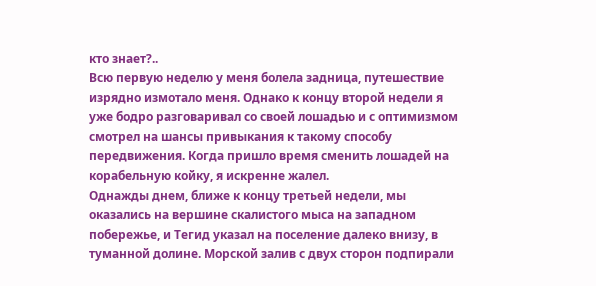кто знает?..
Всю первую неделю у меня болела задница, путешествие изрядно измотало меня. Однако к концу второй недели я уже бодро разговаривал со своей лошадью и с оптимизмом смотрел на шансы привыкания к такому способу передвижения. Когда пришло время сменить лошадей на корабельную койку, я искренне жалел.
Однажды днем, ближе к концу третьей недели, мы оказались на вершине скалистого мыса на западном побережье, и Тегид указал на поселение далеко внизу, в туманной долине. Морской залив с двух сторон подпирали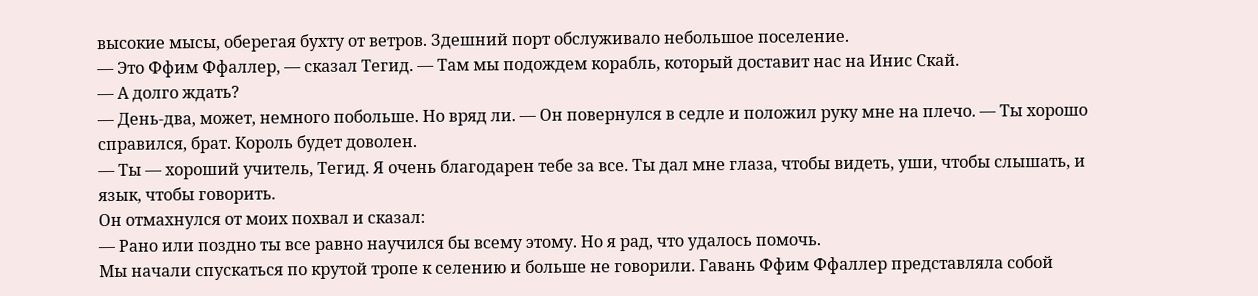высокие мысы, оберегая бухту от ветров. Здешний порт обслуживало небольшое поселение.
— Это Ффим Ффаллер, — сказал Тегид. — Там мы подождем корабль, который доставит нас на Инис Скай.
— А долго ждать?
— День-два, может, немного побольше. Но вряд ли. — Он повернулся в седле и положил руку мне на плечо. — Ты хорошо справился, брат. Король будет доволен.
— Ты — хороший учитель, Тегид. Я очень благодарен тебе за все. Ты дал мне глаза, чтобы видеть, уши, чтобы слышать, и язык, чтобы говорить.
Он отмахнулся от моих похвал и сказал:
— Рано или поздно ты все равно научился бы всему этому. Но я рад, что удалось помочь.
Мы начали спускаться по крутой тропе к селению и больше не говорили. Гавань Ффим Ффаллер представляла собой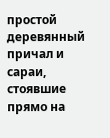простой деревянный причал и сараи, стоявшие прямо на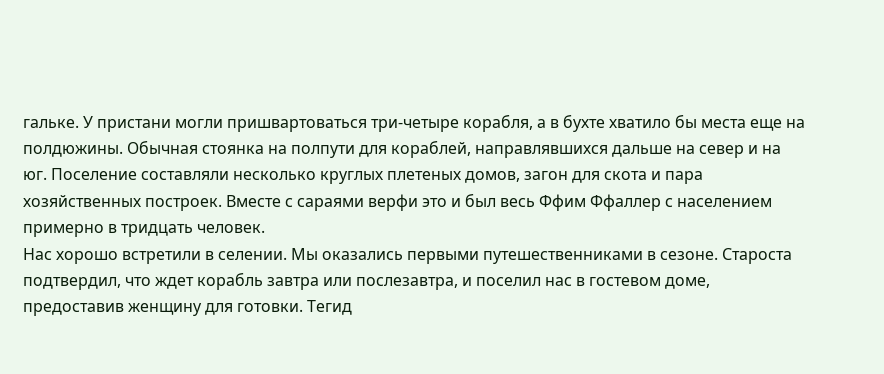гальке. У пристани могли пришвартоваться три-четыре корабля, а в бухте хватило бы места еще на полдюжины. Обычная стоянка на полпути для кораблей, направлявшихся дальше на север и на юг. Поселение составляли несколько круглых плетеных домов, загон для скота и пара хозяйственных построек. Вместе с сараями верфи это и был весь Ффим Ффаллер с населением примерно в тридцать человек.
Нас хорошо встретили в селении. Мы оказались первыми путешественниками в сезоне. Староста подтвердил, что ждет корабль завтра или послезавтра, и поселил нас в гостевом доме, предоставив женщину для готовки. Тегид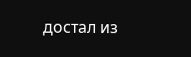достал из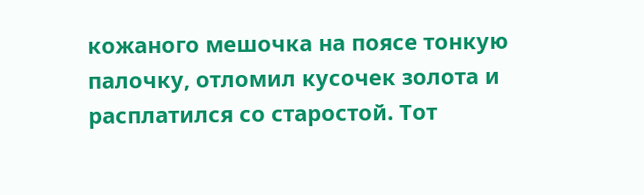кожаного мешочка на поясе тонкую палочку, отломил кусочек золота и расплатился со старостой. Тот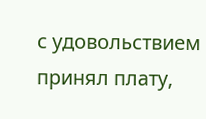с удовольствием принял плату,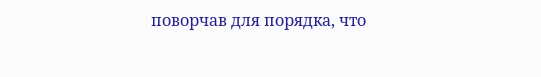поворчав для порядка, что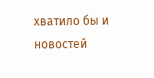хватило бы и новостей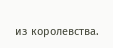из королевства.